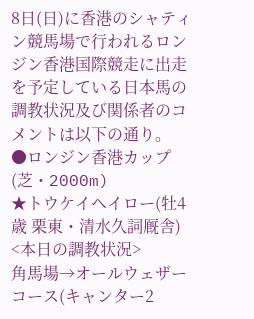8日(日)に香港のシャティン競馬場で行われるロンジン香港国際競走に出走を予定している日本馬の調教状況及び関係者のコメントは以下の通り。
●ロンジン香港カップ(芝・2000m)
★トウケイヘイロー(牡4歳 栗東・清水久詞厩舎)
<本日の調教状況>
角馬場→オールウェザーコース(キャンター2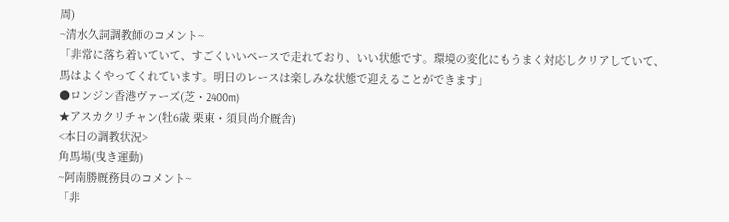周)
~清水久詞調教師のコメント~
「非常に落ち着いていて、すごくいいペースで走れており、いい状態です。環境の変化にもうまく対応しクリアしていて、馬はよくやってくれています。明日のレースは楽しみな状態で迎えることができます」
●ロンジン香港ヴァーズ(芝・2400m)
★アスカクリチャン(牡6歳 栗東・須貝尚介厩舎)
<本日の調教状況>
角馬場(曳き運動)
~阿南勝厩務員のコメント~
「非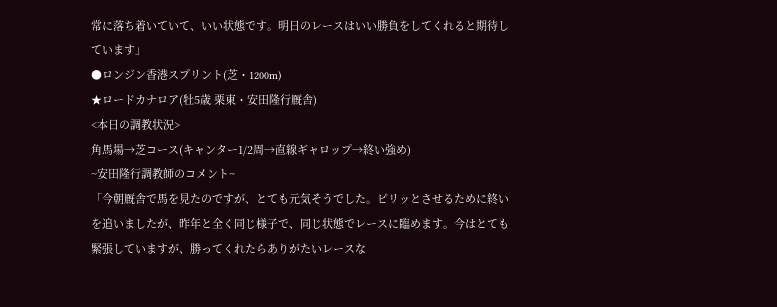常に落ち着いていて、いい状態です。明日のレースはいい勝負をしてくれると期待しています」
●ロンジン香港スプリント(芝・1200m)
★ロードカナロア(牡5歳 栗東・安田隆行厩舎)
<本日の調教状況>
角馬場→芝コース(キャンター1/2周→直線ギャロップ→終い強め)
~安田隆行調教師のコメント~
「今朝厩舎で馬を見たのですが、とても元気そうでした。ピリッとさせるために終いを追いましたが、昨年と全く同じ様子で、同じ状態でレースに臨めます。今はとても緊張していますが、勝ってくれたらありがたいレースな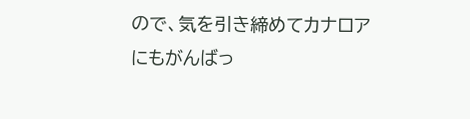ので、気を引き締めてカナロアにもがんばっ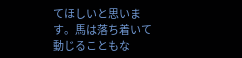てほしいと思います。馬は落ち着いて動じることもな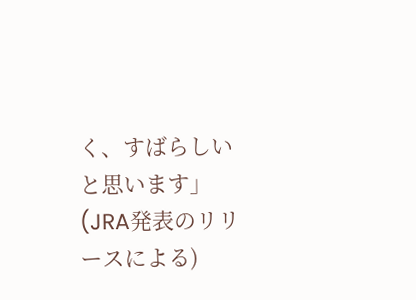く、すばらしいと思います」
(JRA発表のリリースによる)